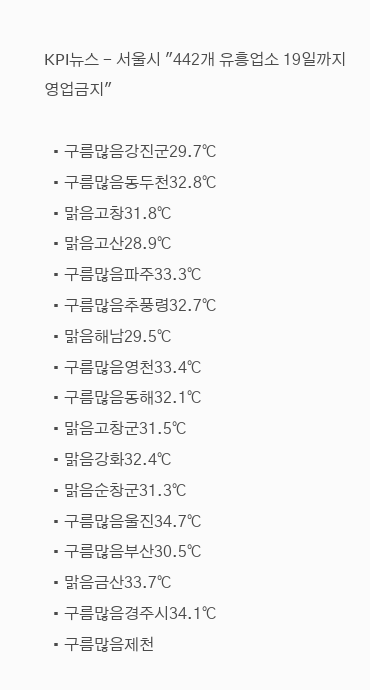KPI뉴스 - 서울시 "442개 유흥업소 19일까지 영업금지"

  • 구름많음강진군29.7℃
  • 구름많음동두천32.8℃
  • 맑음고창31.8℃
  • 맑음고산28.9℃
  • 구름많음파주33.3℃
  • 구름많음추풍령32.7℃
  • 맑음해남29.5℃
  • 구름많음영천33.4℃
  • 구름많음동해32.1℃
  • 맑음고창군31.5℃
  • 맑음강화32.4℃
  • 맑음순창군31.3℃
  • 구름많음울진34.7℃
  • 구름많음부산30.5℃
  • 맑음금산33.7℃
  • 구름많음경주시34.1℃
  • 구름많음제천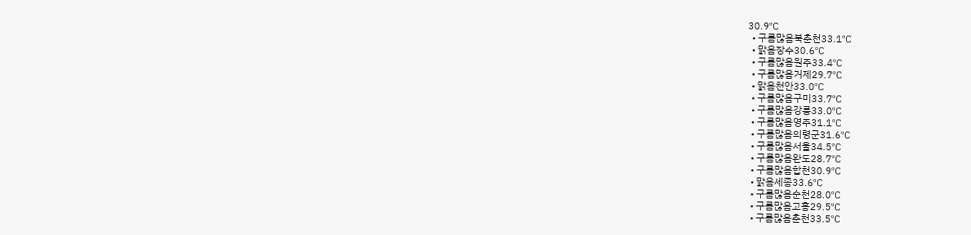30.9℃
  • 구름많음북춘천33.1℃
  • 맑음장수30.6℃
  • 구름많음원주33.4℃
  • 구름많음거제29.7℃
  • 맑음천안33.0℃
  • 구름많음구미33.7℃
  • 구름많음강릉33.0℃
  • 구름많음영주31.1℃
  • 구름많음의령군31.6℃
  • 구름많음서울34.5℃
  • 구름많음완도28.7℃
  • 구름많음합천30.9℃
  • 맑음세종33.6℃
  • 구름많음순천28.0℃
  • 구름많음고흥29.5℃
  • 구름많음춘천33.5℃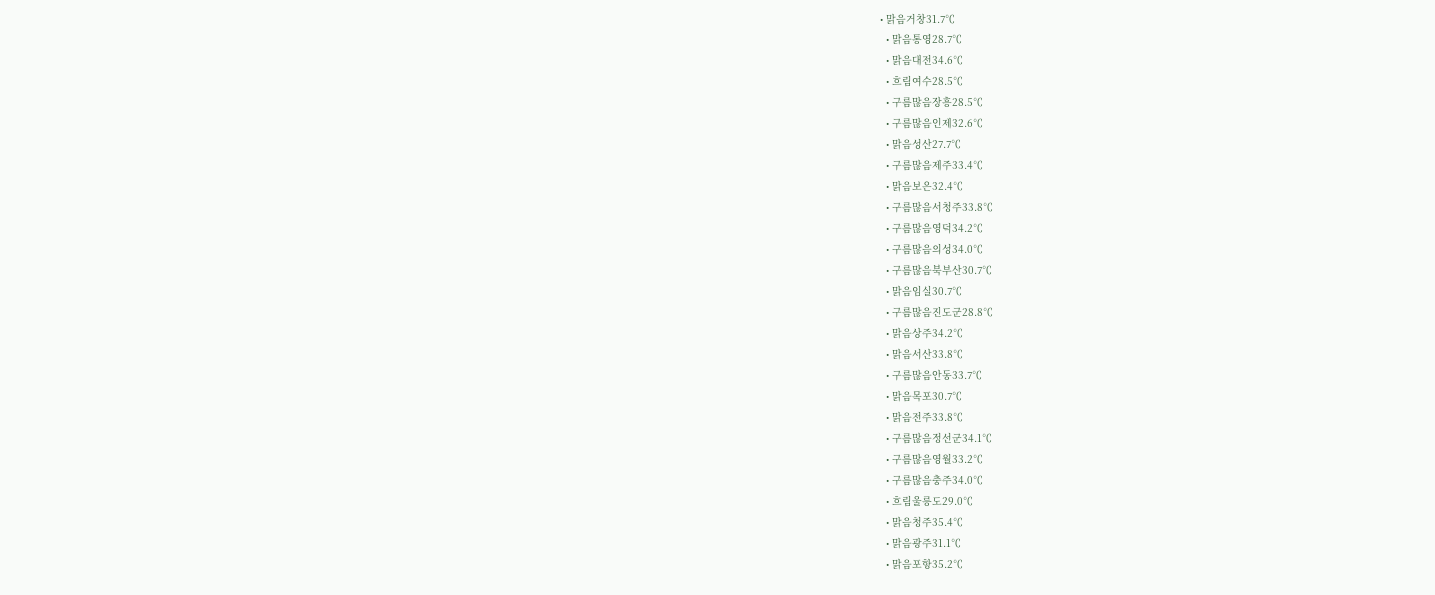• 맑음거창31.7℃
  • 맑음통영28.7℃
  • 맑음대전34.6℃
  • 흐림여수28.5℃
  • 구름많음장흥28.5℃
  • 구름많음인제32.6℃
  • 맑음성산27.7℃
  • 구름많음제주33.4℃
  • 맑음보은32.4℃
  • 구름많음서청주33.8℃
  • 구름많음영덕34.2℃
  • 구름많음의성34.0℃
  • 구름많음북부산30.7℃
  • 맑음임실30.7℃
  • 구름많음진도군28.8℃
  • 맑음상주34.2℃
  • 맑음서산33.8℃
  • 구름많음안동33.7℃
  • 맑음목포30.7℃
  • 맑음전주33.8℃
  • 구름많음정선군34.1℃
  • 구름많음영월33.2℃
  • 구름많음충주34.0℃
  • 흐림울릉도29.0℃
  • 맑음청주35.4℃
  • 맑음광주31.1℃
  • 맑음포항35.2℃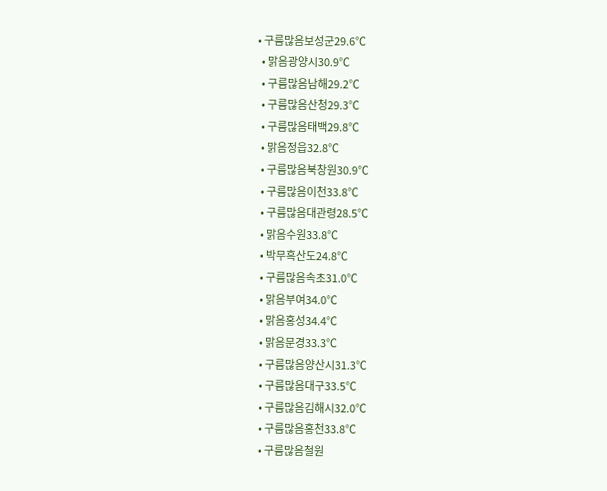• 구름많음보성군29.6℃
  • 맑음광양시30.9℃
  • 구름많음남해29.2℃
  • 구름많음산청29.3℃
  • 구름많음태백29.8℃
  • 맑음정읍32.8℃
  • 구름많음북창원30.9℃
  • 구름많음이천33.8℃
  • 구름많음대관령28.5℃
  • 맑음수원33.8℃
  • 박무흑산도24.8℃
  • 구름많음속초31.0℃
  • 맑음부여34.0℃
  • 맑음홍성34.4℃
  • 맑음문경33.3℃
  • 구름많음양산시31.3℃
  • 구름많음대구33.5℃
  • 구름많음김해시32.0℃
  • 구름많음홍천33.8℃
  • 구름많음철원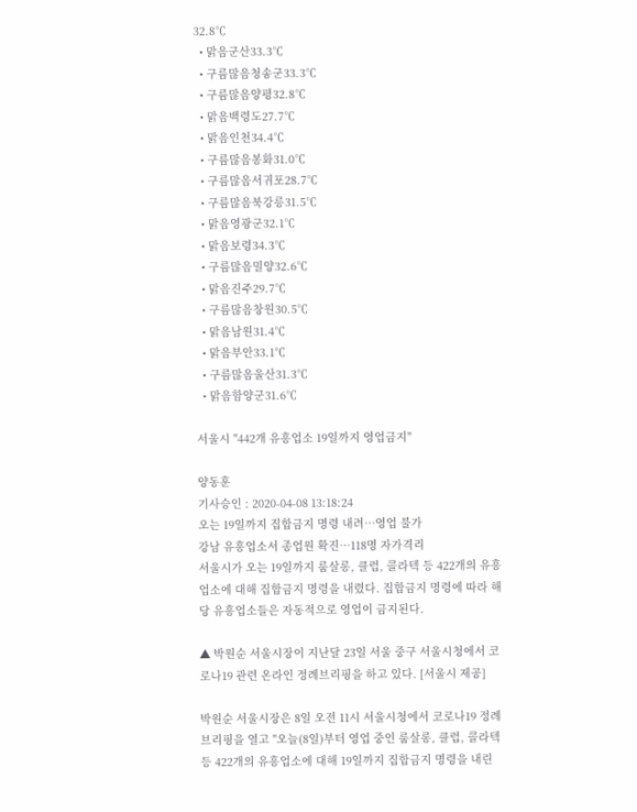32.8℃
  • 맑음군산33.3℃
  • 구름많음청송군33.3℃
  • 구름많음양평32.8℃
  • 맑음백령도27.7℃
  • 맑음인천34.4℃
  • 구름많음봉화31.0℃
  • 구름많음서귀포28.7℃
  • 구름많음북강릉31.5℃
  • 맑음영광군32.1℃
  • 맑음보령34.3℃
  • 구름많음밀양32.6℃
  • 맑음진주29.7℃
  • 구름많음창원30.5℃
  • 맑음남원31.4℃
  • 맑음부안33.1℃
  • 구름많음울산31.3℃
  • 맑음함양군31.6℃

서울시 "442개 유흥업소 19일까지 영업금지"

양동훈
기사승인 : 2020-04-08 13:18:24
오는 19일까지 집합금지 명령 내려…영업 불가
강남 유흥업소서 종업원 확진…118명 자가격리
서울시가 오는 19일까지 룸살롱, 클럽, 콜라텍 등 422개의 유흥업소에 대해 집합금지 명령을 내렸다. 집합금지 명령에 따라 해당 유흥업소들은 자동적으로 영업이 금지된다.

▲ 박원순 서울시장이 지난달 23일 서울 중구 서울시청에서 코로나19 관련 온라인 정례브리핑을 하고 있다. [서울시 제공]

박원순 서울시장은 8일 오전 11시 서울시청에서 코로나19 정례브리핑을 열고 "오늘(8일)부터 영업 중인 룸살롱, 클럽, 콜라텍 등 422개의 유흥업소에 대해 19일까지 집합금지 명령을 내린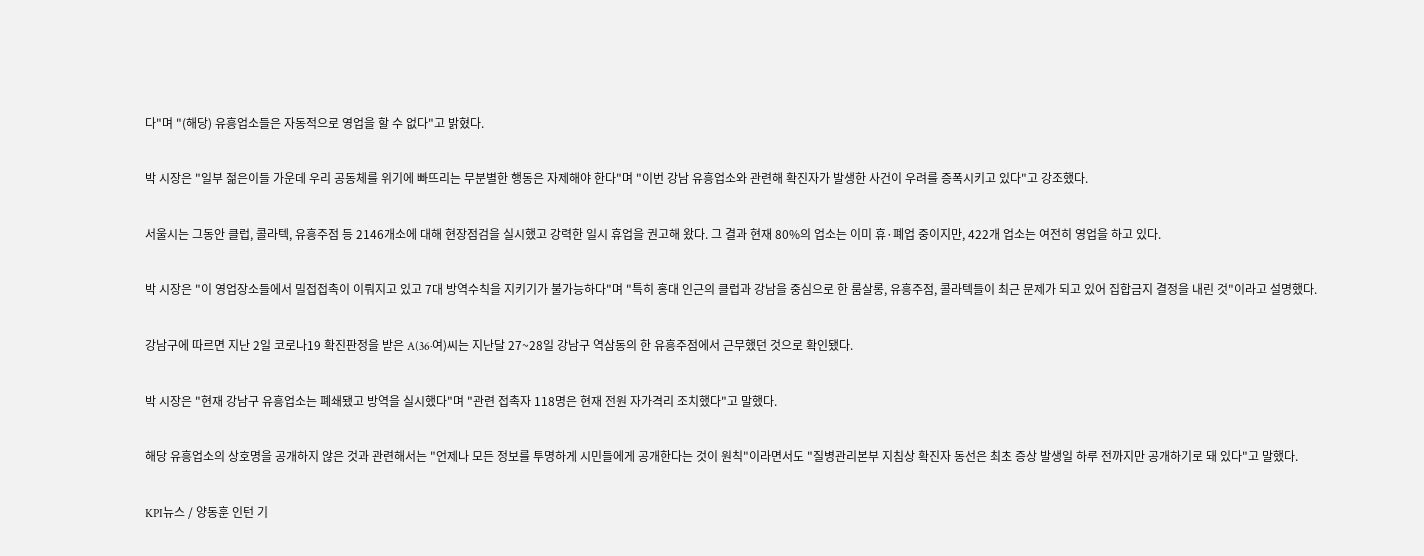다"며 "(해당) 유흥업소들은 자동적으로 영업을 할 수 없다"고 밝혔다.

박 시장은 "일부 젊은이들 가운데 우리 공동체를 위기에 빠뜨리는 무분별한 행동은 자제해야 한다"며 "이번 강남 유흥업소와 관련해 확진자가 발생한 사건이 우려를 증폭시키고 있다"고 강조했다.

서울시는 그동안 클럽, 콜라텍, 유흥주점 등 2146개소에 대해 현장점검을 실시했고 강력한 일시 휴업을 권고해 왔다. 그 결과 현재 80%의 업소는 이미 휴·폐업 중이지만, 422개 업소는 여전히 영업을 하고 있다.

박 시장은 "이 영업장소들에서 밀접접촉이 이뤄지고 있고 7대 방역수칙을 지키기가 불가능하다"며 "특히 홍대 인근의 클럽과 강남을 중심으로 한 룸살롱, 유흥주점, 콜라텍들이 최근 문제가 되고 있어 집합금지 결정을 내린 것"이라고 설명했다.

강남구에 따르면 지난 2일 코로나19 확진판정을 받은 A(36·여)씨는 지난달 27~28일 강남구 역삼동의 한 유흥주점에서 근무했던 것으로 확인됐다.

박 시장은 "현재 강남구 유흥업소는 폐쇄됐고 방역을 실시했다"며 "관련 접촉자 118명은 현재 전원 자가격리 조치했다"고 말했다.

해당 유흥업소의 상호명을 공개하지 않은 것과 관련해서는 "언제나 모든 정보를 투명하게 시민들에게 공개한다는 것이 원칙"이라면서도 "질병관리본부 지침상 확진자 동선은 최초 증상 발생일 하루 전까지만 공개하기로 돼 있다"고 말했다.

KPI뉴스 / 양동훈 인턴 기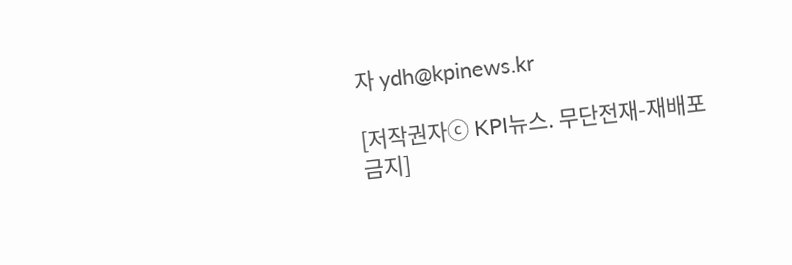자 ydh@kpinews.kr

[저작권자ⓒ KPI뉴스. 무단전재-재배포 금지]